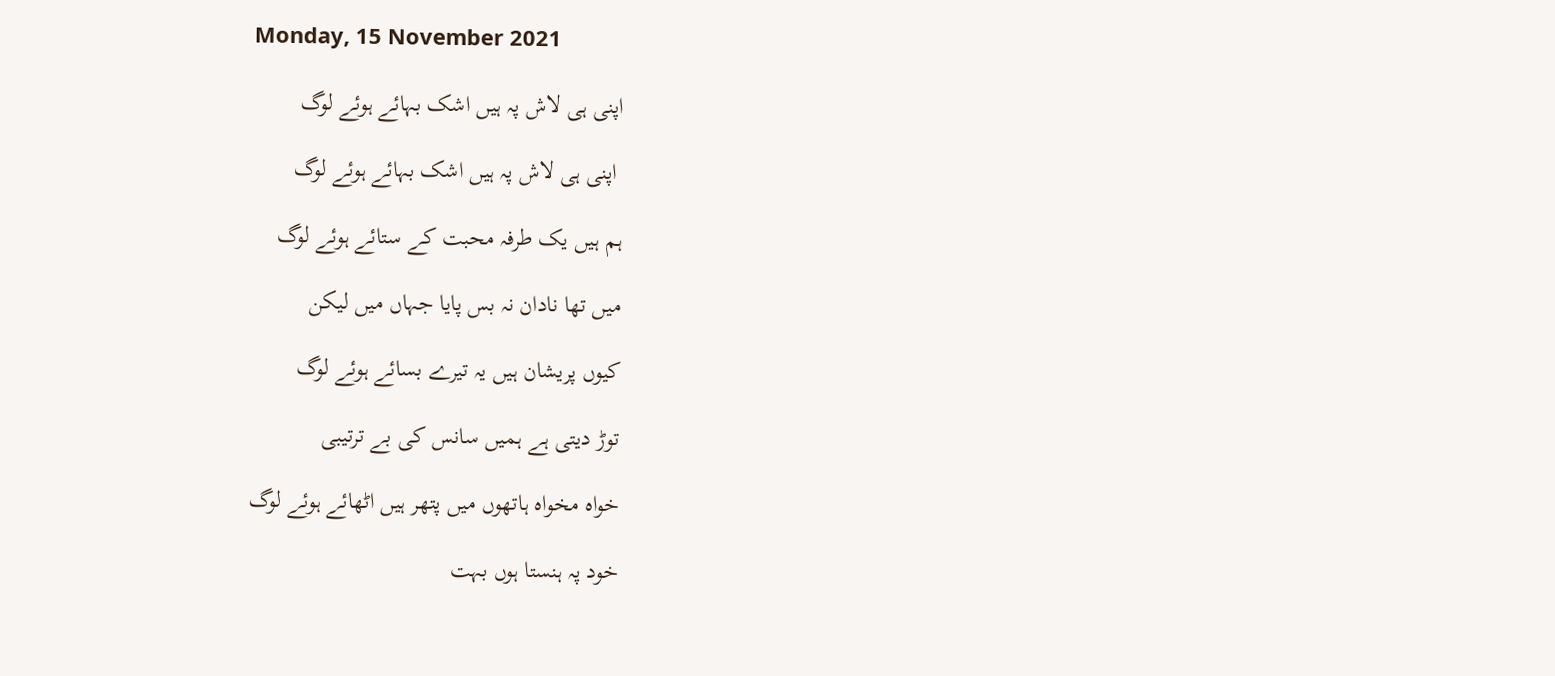Monday, 15 November 2021

اپنی ہی لاش پہ ہیں اشک بہائے ہوئے لوگ

 اپنی ہی لاش پہ ہیں اشک بہائے ہوئے لوگ

ہم ہیں یک طرفہ محبت کے ستائے ہوئے لوگ

میں تھا نادان نہ بس پایا جہاں میں لیکن

کیوں پریشان ہیں یہ تیرے بسائے ہوئے لوگ

توڑ دیتی ہے ہمیں سانس کی بے ترتیبی

خواہ مخواہ ہاتھوں میں پتھر ہیں اٹھائے ہوئے لوگ

خود پہ ہنستا ہوں بہت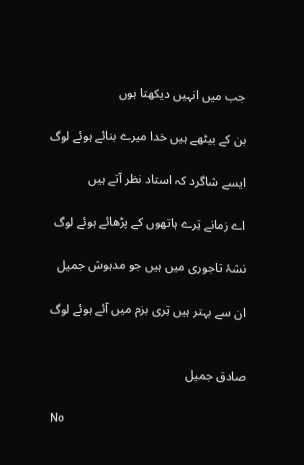جب میں انہیں دیکھتا ہوں

بن کے بیٹھے ہیں خدا میرے بنائے ہوئے لوگ

ایسے شاگرد کہ استاد نظر آتے ہیں

اے زمانے تِرے ہاتھوں کے پڑھائے ہوئے لوگ

نشۂ تاجوری میں ہیں جو مدہوش جمیل

ان سے بہتر ہیں تِری بزم میں آئے ہوئے لوگ


صادق جمیل

No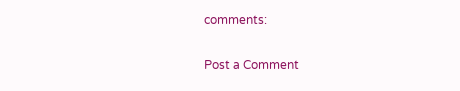comments:

Post a Comment